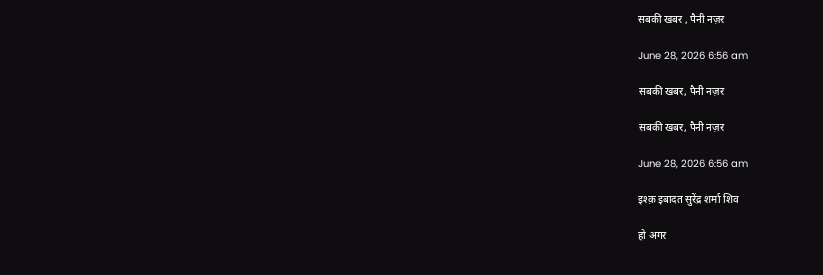सबकी खबर , पैनी नज़र

June 28, 2026 6:56 am

सबकी खबर, पैनी नज़र

सबकी खबर, पैनी नज़र

June 28, 2026 6:56 am

इश्क़ इबादत सुरेंद्र शर्मा शिव

हो अगर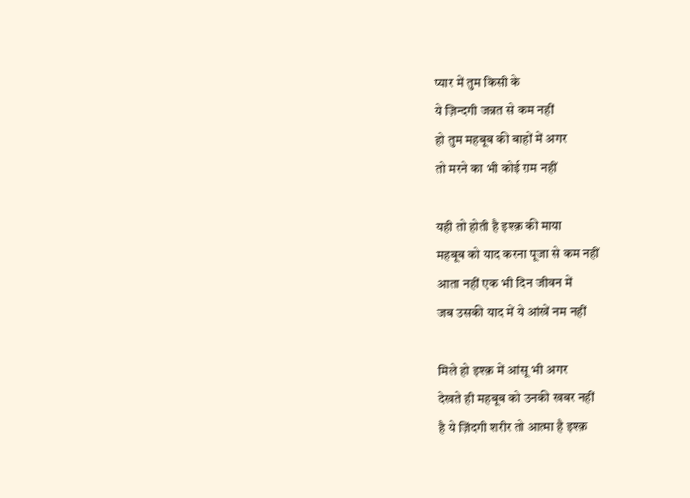प्यार में तुम किसी के
ये ज़िन्दगी जन्नत से कम नहीं
हो तुम महबूब की बाहों में अगर
तो मरने का भी कोई ग़म नहीं

यही तो होती है इश्क़ की माया
महबूब को याद करना पूजा से कम नहीं
आता नहीं एक भी दिन जीवन में
जब उसकी याद में ये आंखें नम नहीं

मिले हो इश्क़ में आंसू भी अगर
देखते ही महबूब को उनकी खबर नहीं
है ये ज़िंदगी शरीर तो आत्मा है इश्क़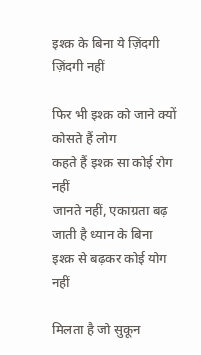इश्क़ के बिना ये ज़िंदगी ज़िंदगी नहीं

फिर भी इश्क़ को जाने क्यों कोसते हैं लोग
कहते हैं इश्क़ सा कोई रोग नहीं
जानते नहीं, एकाग्रता बढ़ जाती है ध्यान के बिना
इश्क़ से बढ़कर कोई योग नहीं

मिलता है जो सुकून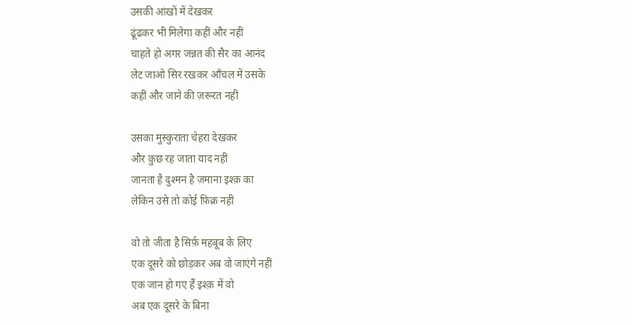उसकी आंखों में देखकर
ढूंढकर भी मिलेगा कहीं और नहीं
चाहते हो अगर जन्नत की सैर का आनंद
लेट जाओ सिर रखकर आँचल में उसके
कहीं और जाने की ज़रूरत नहीं

उसका मुस्कुराता चेहरा देखकर
और कुछ रह जाता याद नहीं
जानता है दुश्मन है ज़माना इश्क़ का
लेकिन उसे तो कोई फ़िक्र नहीं

वो तो जीता है सिर्फ़ महबूब के लिए
एक दूसरे को छोड़कर अब वो जाएंगे नहीं
एक जान हो गए हैं इश्क़ में वो
अब एक दूसरे के बिना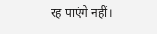रह पाएंगे नहीं।